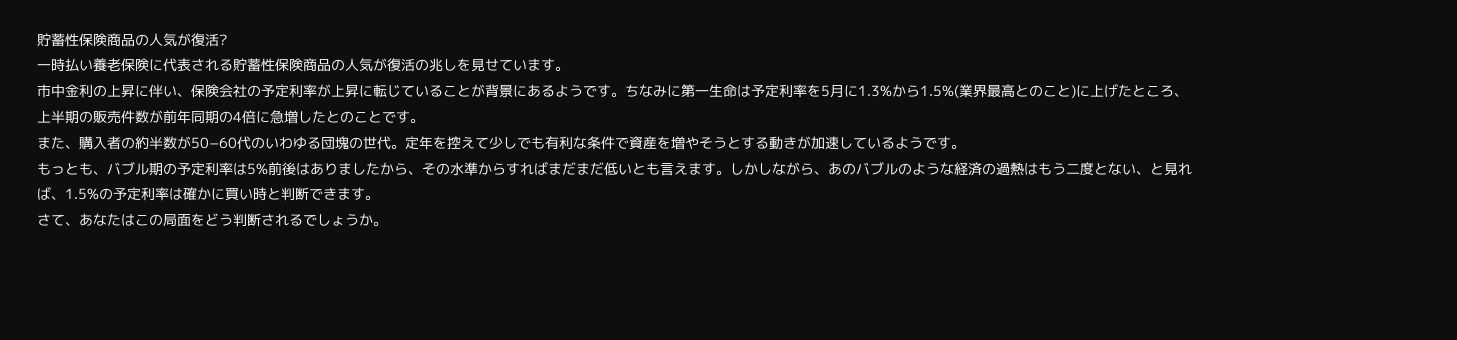貯蓄性保険商品の人気が復活?
一時払い養老保険に代表される貯蓄性保険商品の人気が復活の兆しを見せています。
市中金利の上昇に伴い、保険会社の予定利率が上昇に転じていることが背景にあるようです。ちなみに第一生命は予定利率を5月に1.3%から1.5%(業界最高とのこと)に上げたところ、上半期の販売件数が前年同期の4倍に急増したとのことです。
また、購入者の約半数が50−60代のいわゆる団塊の世代。定年を控えて少しでも有利な条件で資産を増やそうとする動きが加速しているようです。
もっとも、バブル期の予定利率は5%前後はありましたから、その水準からすればまだまだ低いとも言えます。しかしながら、あのバブルのような経済の過熱はもう二度とない、と見れば、1.5%の予定利率は確かに買い時と判断できます。
さて、あなたはこの局面をどう判断されるでしょうか。